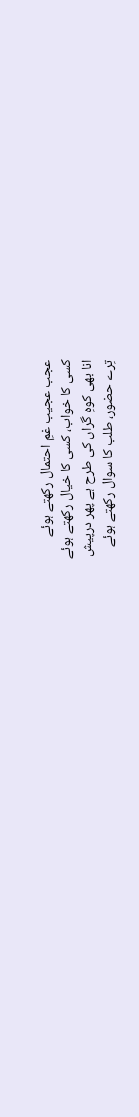عجب عجیب غمِ احتمال رکھتے ہوئے
کسی کا خواب، کسی کا خیال رکھتے ہوئے
انا بھی کوہِ گراں کی طرح ہے پھر درپیش
تِرے حضور، طلب کا سوال رکھتے ہوئے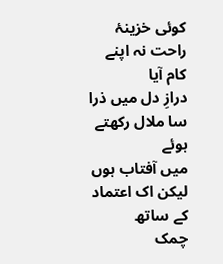کوئی خزینۂ راحت نہ اپنے کام آیا
درازِ دل میں ذرا سا ملال رکھتے ہوئے
میں آفتاب ہوں لیکن اک اعتماد کے ساتھ
چمک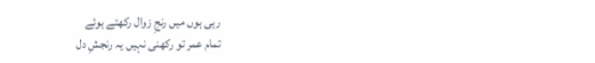رہی ہوں میں رنجِ زوال رکھتے ہوئے
تمام عمر تو رکھنی نہیں یہ رنجشِ دل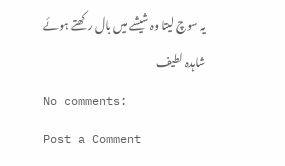یہ سوچ لیتا وہ شیشے میں بال رکھتے ہوئے
شاہدہ لطیف
No comments:
Post a Comment